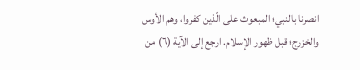انصرنا بالنبي؛ المبعوث على الّذين كفروا، وهم الأوس والخزرج؛ قبل ظهور الإسلام. ارجع إلى الآية (٦) من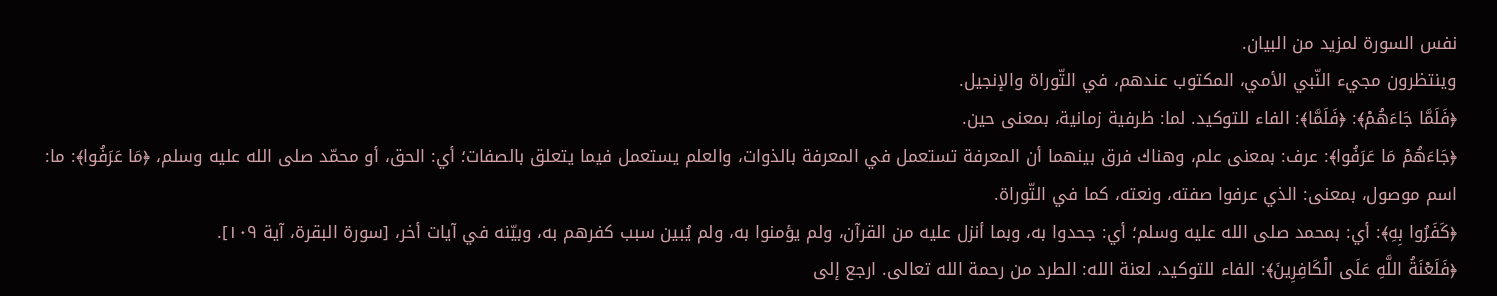نفس السورة لمزيد من البيان.
وينتظرون مجيء النّبي الأمي، المكتوب عندهم، في التّوراة والإنجيل.
﴿فَلَمَّا جَاءَهُمْ﴾: ﴿فَلَمَّا﴾: الفاء للتوكيد. لما: ظرفية زمانية، بمعنى حين.
﴿جَاءَهُمْ مَا عَرَفُوا﴾: عرف: بمعنى علم، وهناك فرق بينهما أن المعرفة تستعمل في المعرفة بالذوات، والعلم يستعمل فيما يتعلق بالصفات؛ أي: الحق، أو محمّد صلى الله عليه وسلم، ﴿مَا عَرَفُوا﴾: ما: اسم موصول، بمعنى: الذي عرفوا صفته، ونعته، كما في التّوراة.
﴿كَفَرُوا بِهِ﴾: أي: بمحمد صلى الله عليه وسلم؛ أي: جحدوا به، وبما أنزل عليه من القرآن، ولم يؤمنوا به، ولم يُبين سبب كفرهم به، وبيّنه في آيات أخر، [سورة البقرة، آية ١٠٩].
﴿فَلَعْنَةُ اللَّهِ عَلَى الْكَافِرِينَ﴾: الفاء للتوكيد، لعنة الله: الطرد من رحمة الله تعالى. ارجع إلى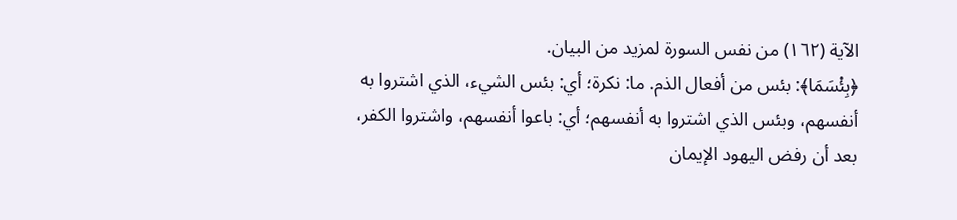الآية (١٦٢) من نفس السورة لمزيد من البيان.
﴿بِئْسَمَا﴾: بئس من أفعال الذم. ما: نكرة؛ أي: بئس الشيء، الذي اشتروا به أنفسهم، وبئس الذي اشتروا به أنفسهم؛ أي: باعوا أنفسهم، واشتروا الكفر، بعد أن رفض اليهود الإيمان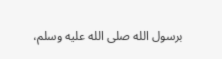برسول الله صلى الله عليه وسلم،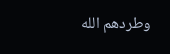وطردهم الله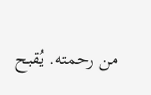من رحمته. يُقبح